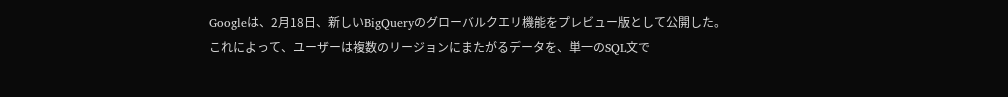Googleは、2月18日、新しいBigQueryのグローバルクエリ機能をプレビュー版として公開した。
これによって、ユーザーは複数のリージョンにまたがるデータを、単一のSQL文で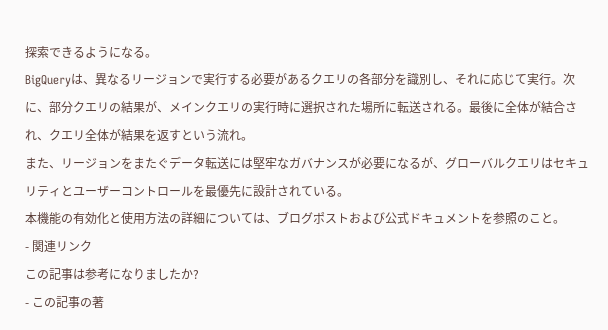探索できるようになる。
BigQueryは、異なるリージョンで実行する必要があるクエリの各部分を識別し、それに応じて実行。次に、部分クエリの結果が、メインクエリの実行時に選択された場所に転送される。最後に全体が結合され、クエリ全体が結果を返すという流れ。
また、リージョンをまたぐデータ転送には堅牢なガバナンスが必要になるが、グローバルクエリはセキュリティとユーザーコントロールを最優先に設計されている。
本機能の有効化と使用方法の詳細については、ブログポストおよび公式ドキュメントを参照のこと。
- 関連リンク
この記事は参考になりましたか?
- この記事の著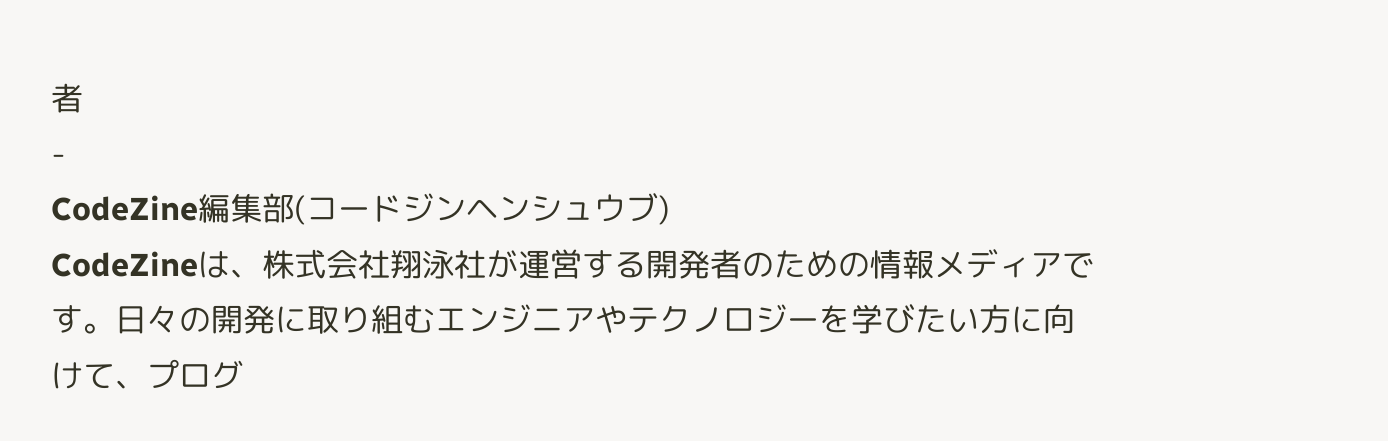者
-
CodeZine編集部(コードジンヘンシュウブ)
CodeZineは、株式会社翔泳社が運営する開発者のための情報メディアです。日々の開発に取り組むエンジニアやテクノロジーを学びたい方に向けて、プログ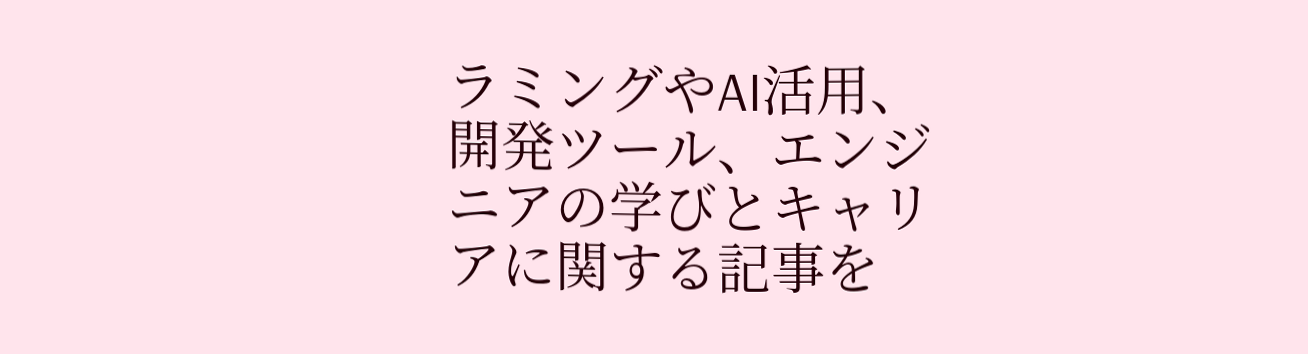ラミングやAI活用、開発ツール、エンジニアの学びとキャリアに関する記事を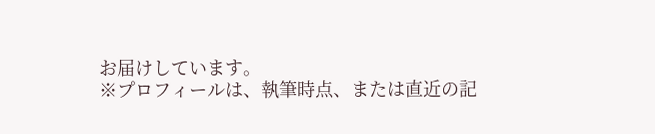お届けしています。
※プロフィールは、執筆時点、または直近の記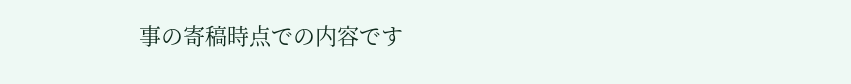事の寄稿時点での内容です